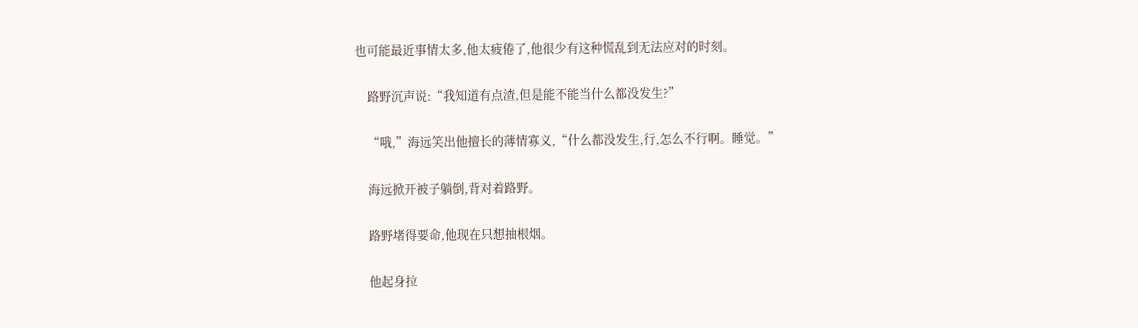也可能最近事情太多,他太疲倦了,他很少有这种慌乱到无法应对的时刻。

    路野沉声说:“我知道有点渣,但是能不能当什么都没发生?”

    “哦,”海远笑出他擅长的薄情寡义,“什么都没发生,行,怎么不行啊。睡觉。”

    海远掀开被子躺倒,背对着路野。

    路野堵得要命,他现在只想抽根烟。

    他起身拉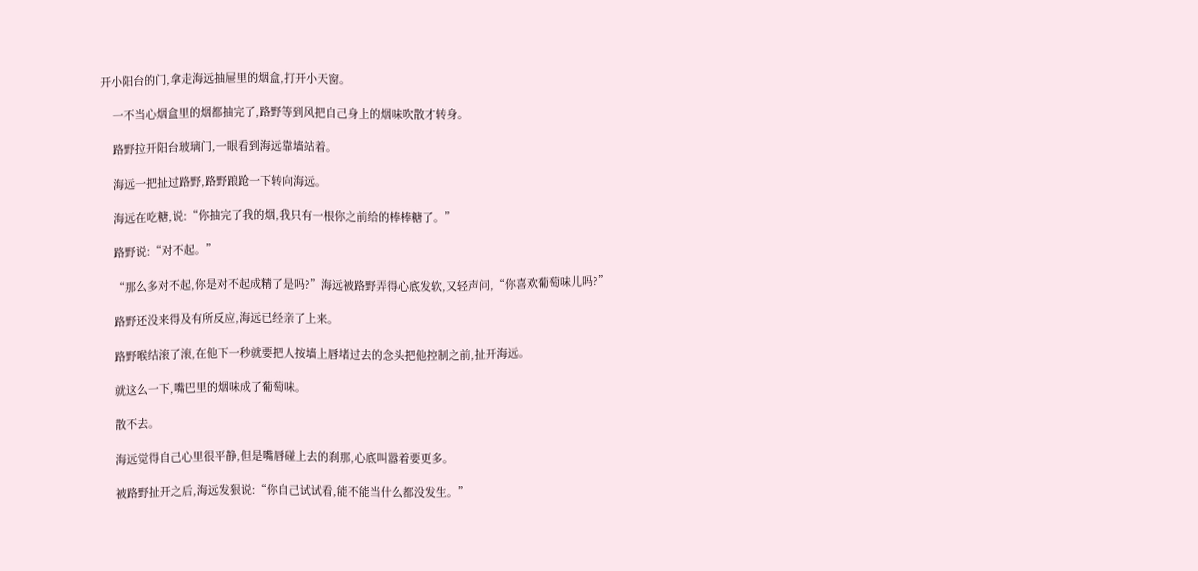开小阳台的门,拿走海远抽屉里的烟盒,打开小天窗。

    一不当心烟盒里的烟都抽完了,路野等到风把自己身上的烟味吹散才转身。

    路野拉开阳台玻璃门,一眼看到海远靠墙站着。

    海远一把扯过路野,路野踉跄一下转向海远。

    海远在吃糖,说:“你抽完了我的烟,我只有一根你之前给的棒棒糖了。”

    路野说:“对不起。”

    “那么多对不起,你是对不起成精了是吗?”海远被路野弄得心底发软,又轻声问,“你喜欢葡萄味儿吗?”

    路野还没来得及有所反应,海远已经亲了上来。

    路野喉结滚了滚,在他下一秒就要把人按墙上唇堵过去的念头把他控制之前,扯开海远。

    就这么一下,嘴巴里的烟味成了葡萄味。

    散不去。

    海远觉得自己心里很平静,但是嘴唇碰上去的刹那,心底叫嚣着要更多。

    被路野扯开之后,海远发狠说:“你自己试试看,能不能当什么都没发生。”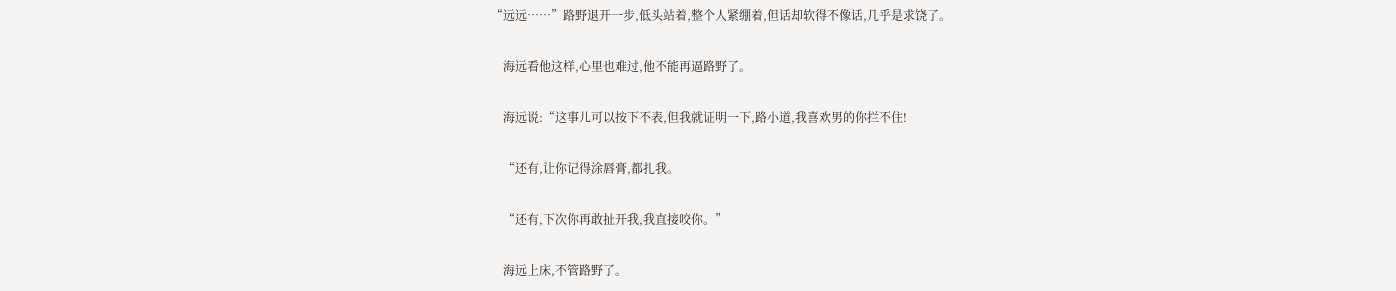“远远……”路野退开一步,低头站着,整个人紧绷着,但话却软得不像话,几乎是求饶了。

    海远看他这样,心里也难过,他不能再逼路野了。

    海远说:“这事儿可以按下不表,但我就证明一下,路小道,我喜欢男的你拦不住!

    “还有,让你记得涂唇膏,都扎我。

    “还有,下次你再敢扯开我,我直接咬你。”

    海远上床,不管路野了。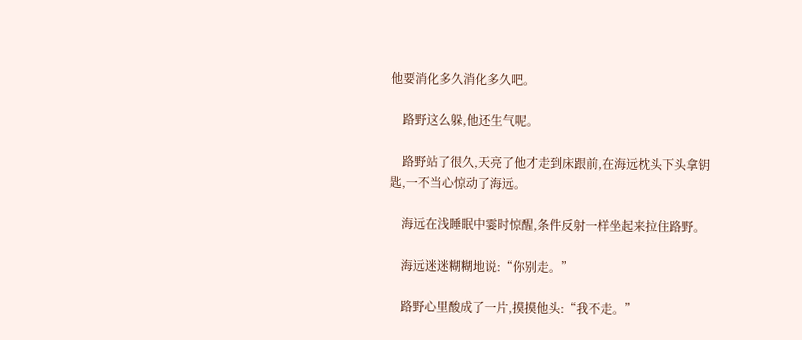他要消化多久消化多久吧。

    路野这么躲,他还生气呢。

    路野站了很久,天亮了他才走到床跟前,在海远枕头下头拿钥匙,一不当心惊动了海远。

    海远在浅睡眠中霎时惊醒,条件反射一样坐起来拉住路野。

    海远迷迷糊糊地说:“你别走。”

    路野心里酸成了一片,摸摸他头:“我不走。”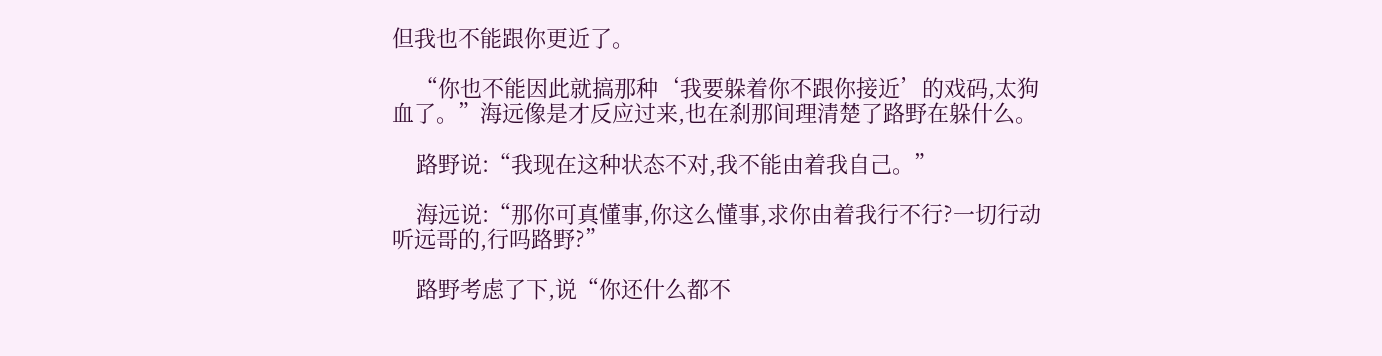但我也不能跟你更近了。

    “你也不能因此就搞那种‘我要躲着你不跟你接近’的戏码,太狗血了。”海远像是才反应过来,也在刹那间理清楚了路野在躲什么。

    路野说:“我现在这种状态不对,我不能由着我自己。”

    海远说:“那你可真懂事,你这么懂事,求你由着我行不行?一切行动听远哥的,行吗路野?”

    路野考虑了下,说“你还什么都不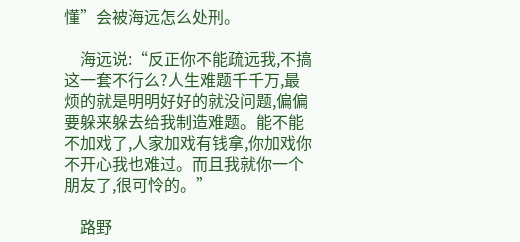懂”会被海远怎么处刑。

    海远说:“反正你不能疏远我,不搞这一套不行么?人生难题千千万,最烦的就是明明好好的就没问题,偏偏要躲来躲去给我制造难题。能不能不加戏了,人家加戏有钱拿,你加戏你不开心我也难过。而且我就你一个朋友了,很可怜的。”

    路野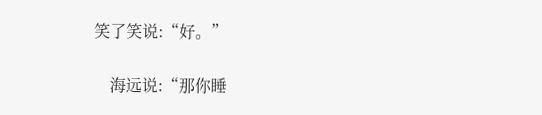笑了笑说:“好。”

    海远说:“那你睡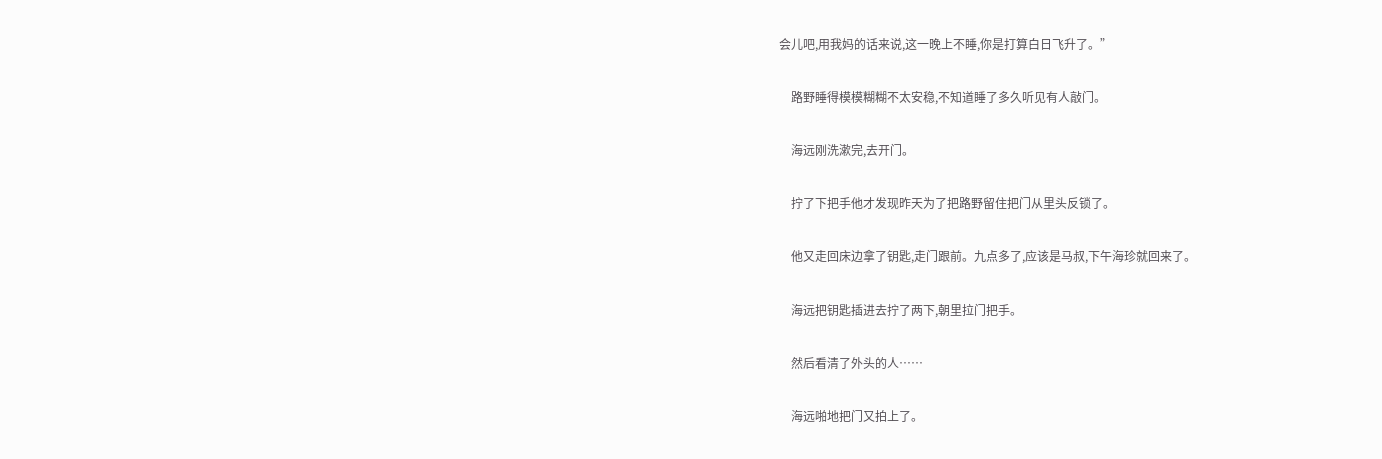会儿吧,用我妈的话来说,这一晚上不睡,你是打算白日飞升了。”

    路野睡得模模糊糊不太安稳,不知道睡了多久听见有人敲门。

    海远刚洗漱完,去开门。

    拧了下把手他才发现昨天为了把路野留住把门从里头反锁了。

    他又走回床边拿了钥匙,走门跟前。九点多了,应该是马叔,下午海珍就回来了。

    海远把钥匙插进去拧了两下,朝里拉门把手。

    然后看清了外头的人……

    海远啪地把门又拍上了。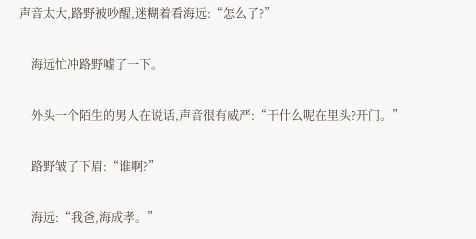声音太大,路野被吵醒,迷糊着看海远:“怎么了?”

    海远忙冲路野嘘了一下。

    外头一个陌生的男人在说话,声音很有威严:“干什么呢在里头?开门。”

    路野皱了下眉:“谁啊?”

    海远:“我爸,海成孝。”